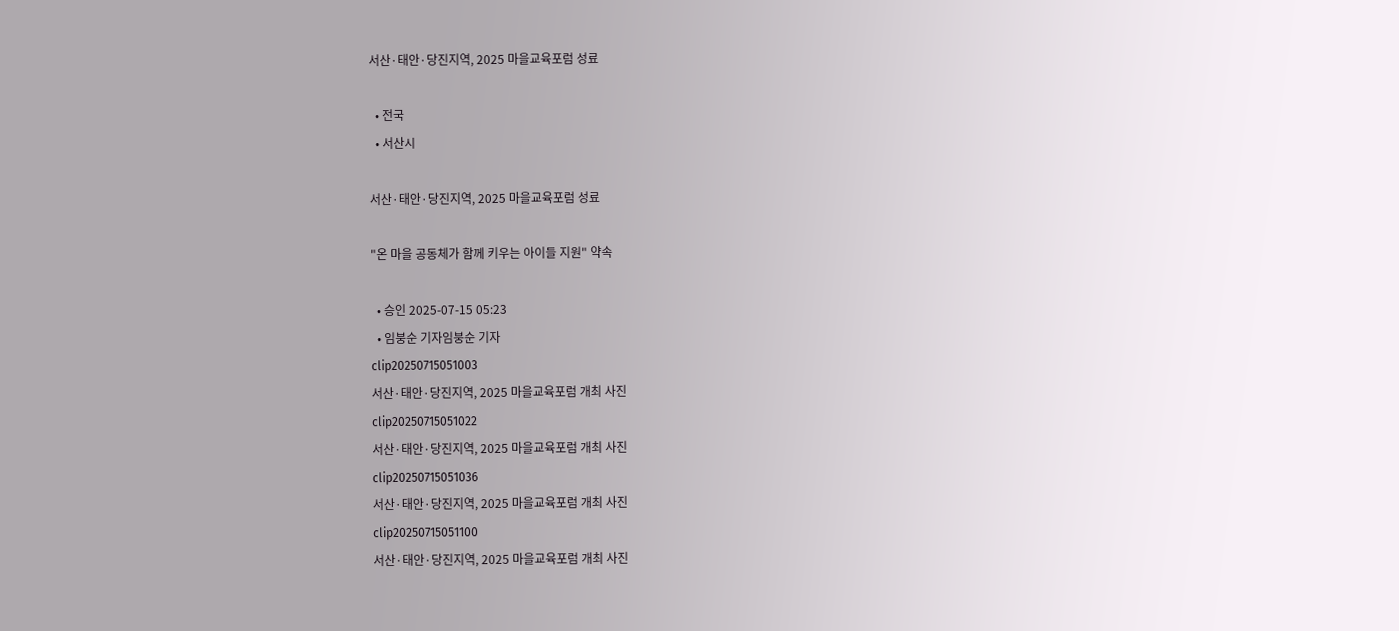서산·태안·당진지역, 2025 마을교육포럼 성료

  • 전국
  • 서산시

서산·태안·당진지역, 2025 마을교육포럼 성료

"온 마을 공동체가 함께 키우는 아이들 지원" 약속

  • 승인 2025-07-15 05:23
  • 임붕순 기자임붕순 기자
clip20250715051003
서산·태안·당진지역, 2025 마을교육포럼 개최 사진
clip20250715051022
서산·태안·당진지역, 2025 마을교육포럼 개최 사진
clip20250715051036
서산·태안·당진지역, 2025 마을교육포럼 개최 사진
clip20250715051100
서산·태안·당진지역, 2025 마을교육포럼 개최 사진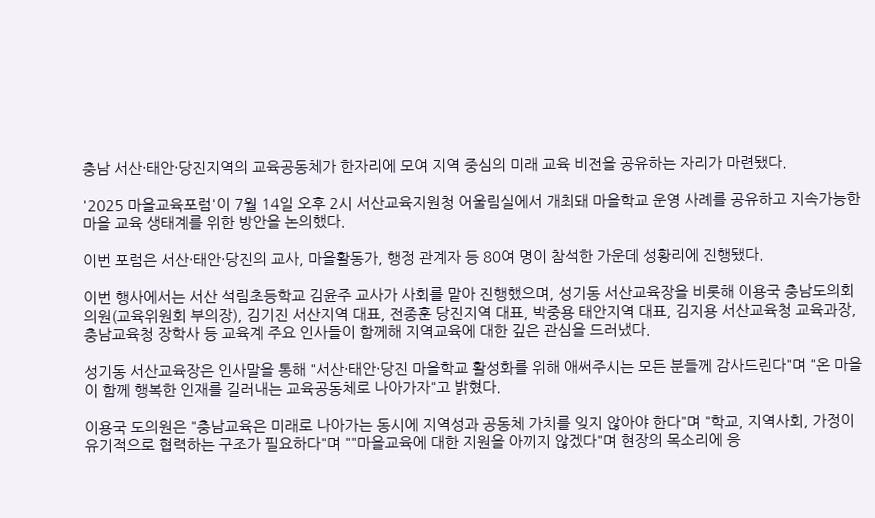충남 서산·태안·당진지역의 교육공동체가 한자리에 모여 지역 중심의 미래 교육 비전을 공유하는 자리가 마련됐다.

'2025 마을교육포럼'이 7월 14일 오후 2시 서산교육지원청 어울림실에서 개최돼 마을학교 운영 사례를 공유하고 지속가능한 마을 교육 생태계를 위한 방안을 논의했다.

이번 포럼은 서산·태안·당진의 교사, 마을활동가, 행정 관계자 등 80여 명이 참석한 가운데 성황리에 진행됐다.

이번 행사에서는 서산 석림초등학교 김윤주 교사가 사회를 맡아 진행했으며, 성기동 서산교육장을 비롯해 이용국 충남도의회 의원(교육위원회 부의장), 김기진 서산지역 대표, 전종훈 당진지역 대표, 박중용 태안지역 대표, 김지용 서산교육청 교육과장, 충남교육청 장학사 등 교육계 주요 인사들이 함께해 지역교육에 대한 깊은 관심을 드러냈다.

성기동 서산교육장은 인사말을 통해 "서산·태안·당진 마을학교 활성화를 위해 애써주시는 모든 분들께 감사드린다"며 "온 마을이 함께 행복한 인재를 길러내는 교육공동체로 나아가자"고 밝혔다.

이용국 도의원은 "충남교육은 미래로 나아가는 동시에 지역성과 공동체 가치를 잊지 않아야 한다"며 "학교, 지역사회, 가정이 유기적으로 협력하는 구조가 필요하다"며 ""마을교육에 대한 지원을 아끼지 않겠다"며 현장의 목소리에 응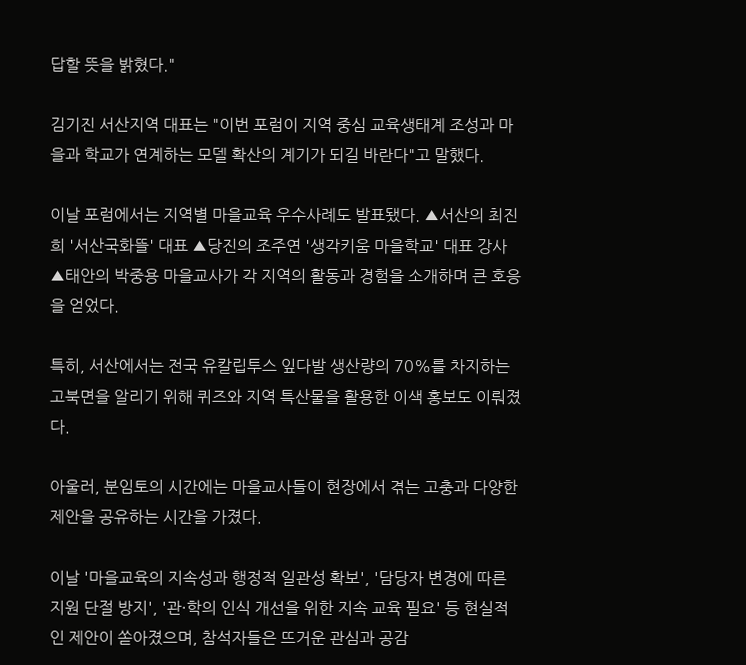답할 뜻을 밝혔다."

김기진 서산지역 대표는 "이번 포럼이 지역 중심 교육생태계 조성과 마을과 학교가 연계하는 모델 확산의 계기가 되길 바란다"고 말했다.

이날 포럼에서는 지역별 마을교육 우수사례도 발표됐다. ▲서산의 최진희 '서산국화뜰' 대표 ▲당진의 조주연 '생각키움 마을학교' 대표 강사 ▲태안의 박중용 마을교사가 각 지역의 활동과 경험을 소개하며 큰 호응을 얻었다.

특히, 서산에서는 전국 유칼립투스 잎다발 생산량의 70%를 차지하는 고북면을 알리기 위해 퀴즈와 지역 특산물을 활용한 이색 홍보도 이뤄졌다.

아울러, 분임토의 시간에는 마을교사들이 현장에서 겪는 고충과 다양한 제안을 공유하는 시간을 가졌다.

이날 '마을교육의 지속성과 행정적 일관성 확보', '담당자 변경에 따른 지원 단절 방지', '관·학의 인식 개선을 위한 지속 교육 필요' 등 현실적인 제안이 쏟아졌으며, 참석자들은 뜨거운 관심과 공감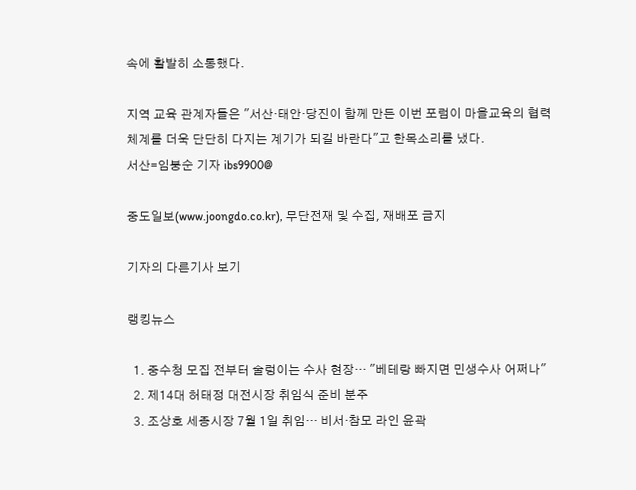속에 활발히 소통했다.

지역 교육 관계자들은 "서산·태안·당진이 함께 만든 이번 포럼이 마을교육의 협력 체계를 더욱 단단히 다지는 계기가 되길 바란다"고 한목소리를 냈다.
서산=임붕순 기자 ibs9900@

중도일보(www.joongdo.co.kr), 무단전재 및 수집, 재배포 금지

기자의 다른기사 보기

랭킹뉴스

  1. 중수청 모집 전부터 술렁이는 수사 현장… "베테랑 빠지면 민생수사 어쩌나"
  2. 제14대 허태정 대전시장 취임식 준비 분주
  3. 조상호 세종시장 7월 1일 취임… 비서·참모 라인 윤곽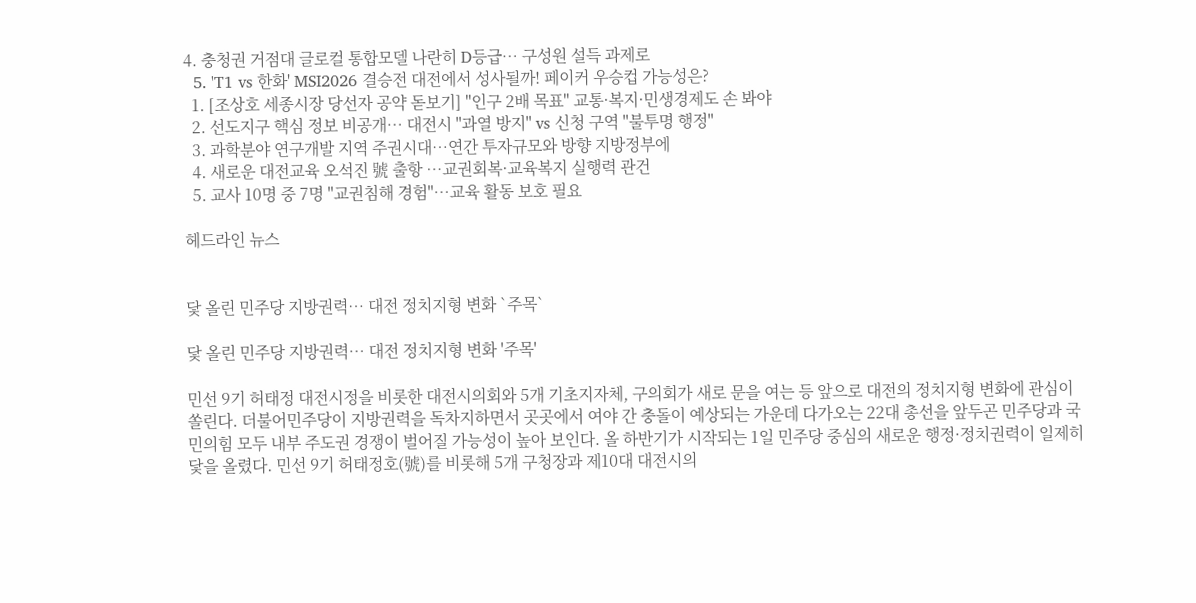4. 충청권 거점대 글로컬 통합모델 나란히 D등급… 구성원 설득 과제로
  5. 'T1 vs 한화' MSI2026 결승전 대전에서 성사될까! 페이커 우승컵 가능성은?
  1. [조상호 세종시장 당선자 공약 돋보기] "인구 2배 목표" 교통·복지·민생경제도 손 봐야
  2. 선도지구 핵심 정보 비공개… 대전시 "과열 방지" vs 신청 구역 "불투명 행정"
  3. 과학분야 연구개발 지역 주권시대…연간 투자규모와 방향 지방정부에
  4. 새로운 대전교육 오석진 號 출항 …교권회복·교육복지 실행력 관건
  5. 교사 10명 중 7명 "교권침해 경험"…교육 활동 보호 필요

헤드라인 뉴스


닻 올린 민주당 지방권력… 대전 정치지형 변화 `주목`

닻 올린 민주당 지방권력… 대전 정치지형 변화 '주목'

민선 9기 허태정 대전시정을 비롯한 대전시의회와 5개 기초지자체, 구의회가 새로 문을 여는 등 앞으로 대전의 정치지형 변화에 관심이 쏠린다. 더불어민주당이 지방권력을 독차지하면서 곳곳에서 여야 간 충돌이 예상되는 가운데 다가오는 22대 총선을 앞두곤 민주당과 국민의힘 모두 내부 주도권 경쟁이 벌어질 가능성이 높아 보인다. 올 하반기가 시작되는 1일 민주당 중심의 새로운 행정·정치권력이 일제히 닻을 올렸다. 민선 9기 허태정호(號)를 비롯해 5개 구청장과 제10대 대전시의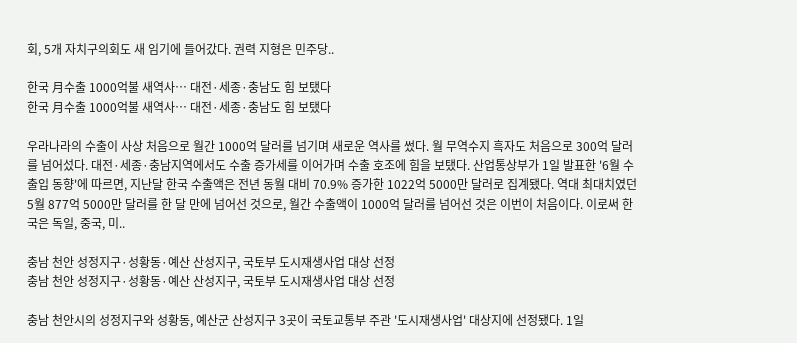회, 5개 자치구의회도 새 임기에 들어갔다. 권력 지형은 민주당..

한국 月수출 1000억불 새역사… 대전·세종·충남도 힘 보탰다
한국 月수출 1000억불 새역사… 대전·세종·충남도 힘 보탰다

우라나라의 수출이 사상 처음으로 월간 1000억 달러를 넘기며 새로운 역사를 썼다. 월 무역수지 흑자도 처음으로 300억 달러를 넘어섰다. 대전·세종·충남지역에서도 수출 증가세를 이어가며 수출 호조에 힘을 보탰다. 산업통상부가 1일 발표한 '6월 수출입 동향'에 따르면, 지난달 한국 수출액은 전년 동월 대비 70.9% 증가한 1022억 5000만 달러로 집계됐다. 역대 최대치였던 5월 877억 5000만 달러를 한 달 만에 넘어선 것으로, 월간 수출액이 1000억 달러를 넘어선 것은 이번이 처음이다. 이로써 한국은 독일, 중국, 미..

충남 천안 성정지구·성황동·예산 산성지구, 국토부 도시재생사업 대상 선정
충남 천안 성정지구·성황동·예산 산성지구, 국토부 도시재생사업 대상 선정

충남 천안시의 성정지구와 성황동, 예산군 산성지구 3곳이 국토교통부 주관 '도시재생사업' 대상지에 선정됐다. 1일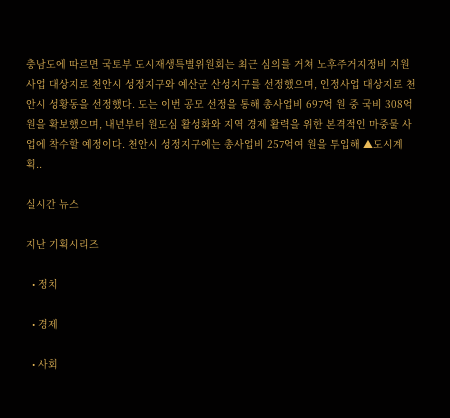충남도에 따르면 국토부 도시재생특별위원회는 최근 심의를 거쳐 노후주거지정비 지원사업 대상지로 천안시 성정지구와 예산군 산성지구를 선정했으며, 인정사업 대상지로 천안시 성황동을 선정했다. 도는 이번 공모 선정을 통해 총사업비 697억 원 중 국비 308억 원을 확보했으며, 내년부터 원도심 활성화와 지역 경제 활력을 위한 본격적인 마중물 사업에 착수할 예정이다. 천안시 성정지구에는 총사업비 257억여 원을 투입해 ▲도시계획..

실시간 뉴스

지난 기획시리즈

  • 정치

  • 경제

  • 사회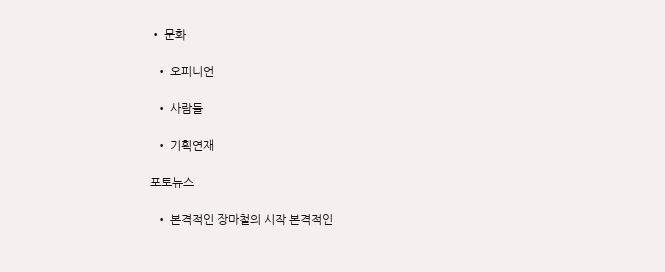• 문화

  • 오피니언

  • 사람들

  • 기획연재

포토뉴스

  • 본격적인 장마철의 시작 본격적인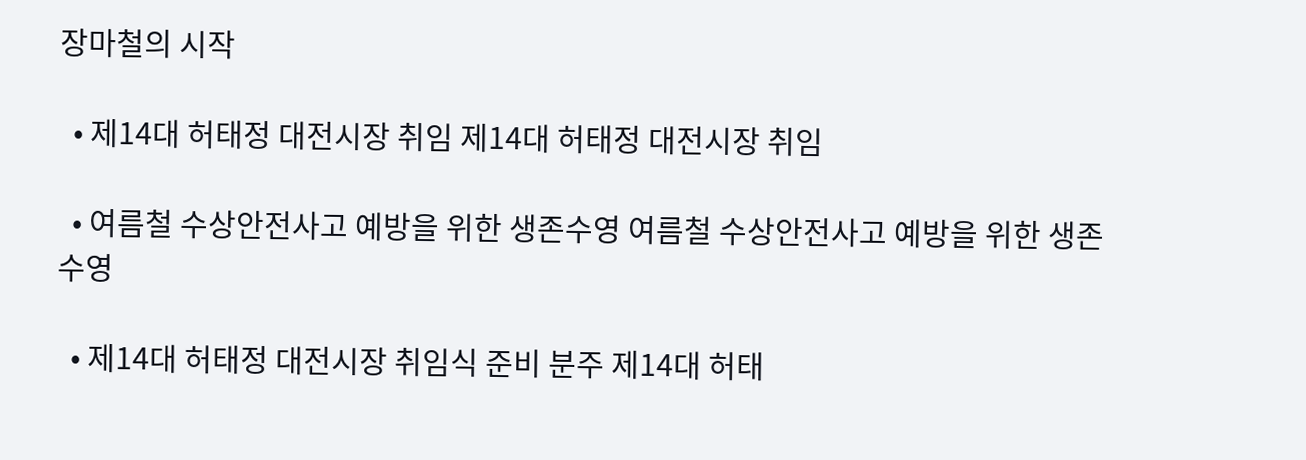장마철의 시작

  • 제14대 허태정 대전시장 취임 제14대 허태정 대전시장 취임

  • 여름철 수상안전사고 예방을 위한 생존수영 여름철 수상안전사고 예방을 위한 생존수영

  • 제14대 허태정 대전시장 취임식 준비 분주 제14대 허태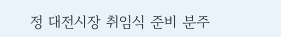정 대전시장 취임식 준비 분주